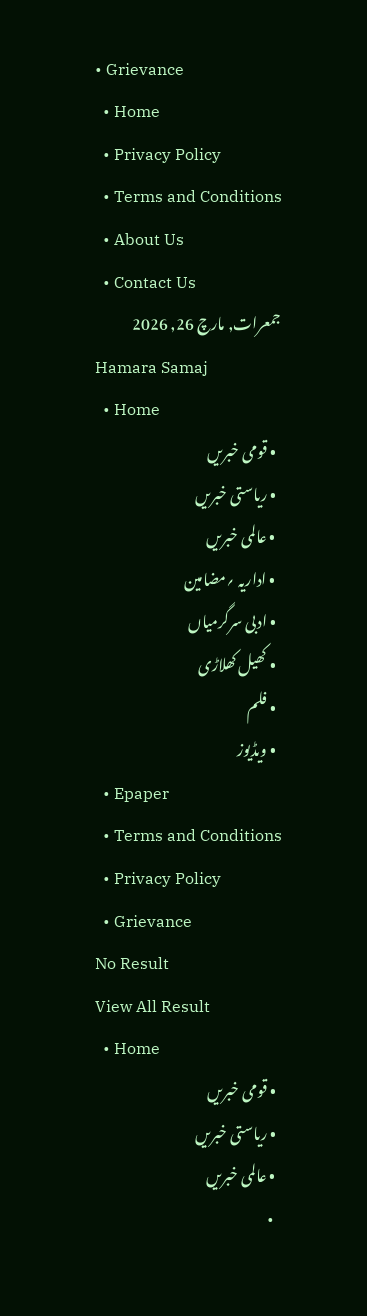• Grievance
  • Home
  • Privacy Policy
  • Terms and Conditions
  • About Us
  • Contact Us
جمعرات, مارچ 26, 2026
Hamara Samaj
  • Home
  • قومی خبریں
  • ریاستی خبریں
  • عالمی خبریں
  • اداریہ ؍مضامین
  • ادبی سرگرمیاں
  • کھیل کھلاڑی
  • فلم
  • ویڈیوز
  • Epaper
  • Terms and Conditions
  • Privacy Policy
  • Grievance
No Result
View All Result
  • Home
  • قومی خبریں
  • ریاستی خبریں
  • عالمی خبریں
  •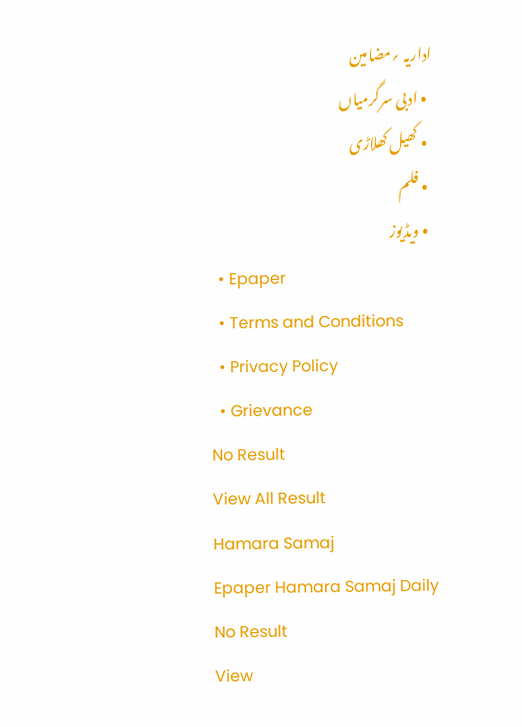اداریہ ؍مضامین
  • ادبی سرگرمیاں
  • کھیل کھلاڑی
  • فلم
  • ویڈیوز
  • Epaper
  • Terms and Conditions
  • Privacy Policy
  • Grievance
No Result
View All Result
Hamara Samaj
Epaper Hamara Samaj Daily
No Result
View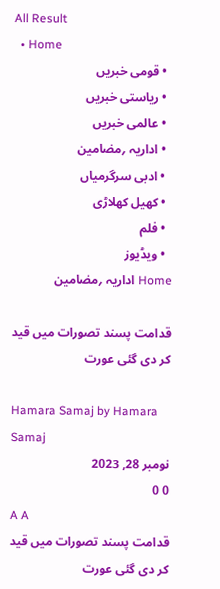All Result
  • Home
  • قومی خبریں
  • ریاستی خبریں
  • عالمی خبریں
  • اداریہ ؍مضامین
  • ادبی سرگرمیاں
  • کھیل کھلاڑی
  • فلم
  • ویڈیوز
Home اداریہ ؍مضامین

قدامت پسند تصورات میں قید کر دی گئی عورت

Hamara Samaj by Hamara Samaj
نومبر 28, 2023
0 0
A A
قدامت پسند تصورات میں قید کر دی گئی عورت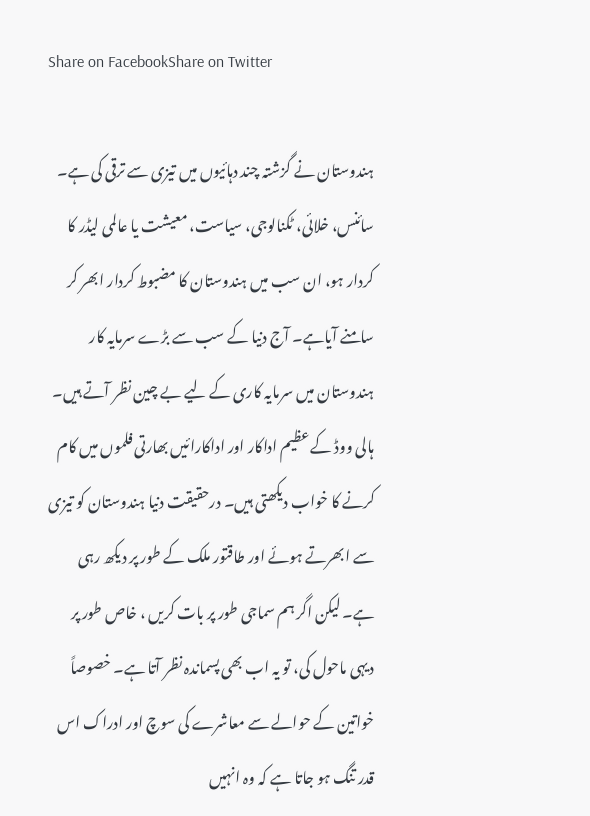Share on FacebookShare on Twitter

ہندوستان نے گزشتہ چند دہائیوں میں تیزی سے ترقی کی ہے۔ سائنس، خلائی، ٹکنالوجی، سیاست، معیشت یا عالمی لیڈر کا کردار ہو، ان سب میں ہندوستان کا مضبوط کردار ابھر کر سامنے آیاہے۔ آج دنیا کے سب سے بڑے سرمایہ کار ہندوستان میں سرمایہ کاری کے لیے بے چین نظر آتے ہیں۔ ہالی ووڈ کے عظیم اداکار اور اداکارائیں بھارتی فلموں میں کام کرنے کا خواب دیکھتی ہیں۔ درحقیقت دنیا ہندوستان کو تیزی سے ابھرتے ہوئے اور طاقتور ملک کے طور پر دیکھ رہی ہے۔ لیکن اگر ہم سماجی طور پر بات کریں ، خاص طور پر دیہی ماحول کی، تو یہ اب بھی پسماندہ نظر آتا ہے۔ خصوصاً خواتین کے حوالے سے معاشرے کی سوچ اور ادراک اس قدر تنگ ہو جاتا ہے کہ وہ انہیں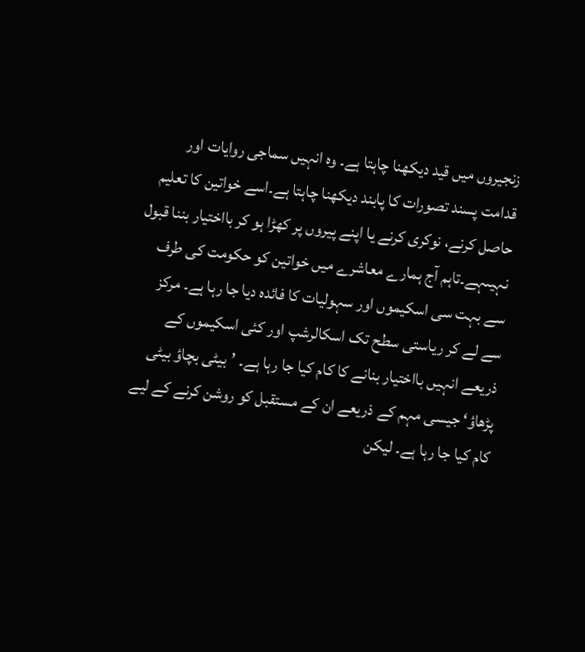زنجیروں میں قید دیکھنا چاہتا ہے۔ وہ انہیں سماجی روایات اور قدامت پسند تصورات کا پابند دیکھنا چاہتا ہے۔اسے خواتین کا تعلیم حاصل کرنے، نوکری کرنے یا اپنے پیروں پر کھڑا ہو کر بااختیار بننا قبول نہیںہے۔تاہم آج ہمارے معاشرے میں خواتین کو حکومت کی طرف سے بہت سی اسکیموں اور سہولیات کا فائدہ دیا جا رہا ہے۔ مرکز سے لے کر ریاستی سطح تک اسکالرشپ اور کئی اسکیموں کے ذریعے انہیں بااختیار بنانے کا کام کیا جا رہا ہے۔ ’بیٹی بچاؤ بیٹی پڑھاؤ‘ جیسی مہم کے ذریعے ان کے مستقبل کو روشن کرنے کے لیے کام کیا جا رہا ہے۔ لیکن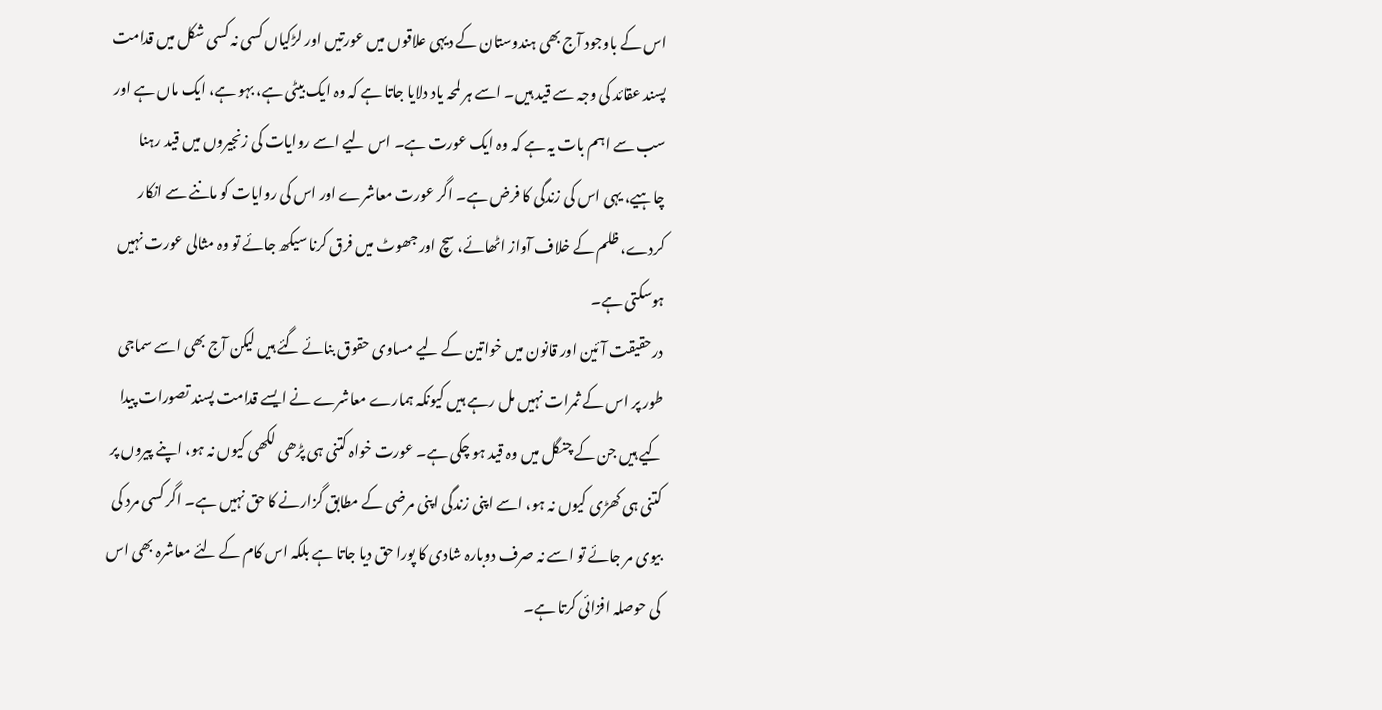اس کے باوجود آج بھی ہندوستان کے دیہی علاقوں میں عورتیں اور لڑکیاں کسی نہ کسی شکل میں قدامت پسند عقائد کی وجہ سے قید ہیں۔ اسے ہر لمحہ یاد دلایا جاتا ہے کہ وہ ایک بیٹی ہے، بہو ہے، ایک ماں ہے اور سب سے اہم بات یہ ہے کہ وہ ایک عورت ہے۔ اس لیے اسے روایات کی زنجیروں میں قید رہنا چاہیے، یہی اس کی زندگی کا فرض ہے۔ اگر عورت معاشرے اور اس کی روایات کو ماننے سے انکار کردے، ظلم کے خلاف آواز اٹھائے، سچ اور جھوٹ میں فرق کرنا سیکھ جائے تو وہ مثالی عورت نہیں ہوسکتی ہے۔
درحقیقت آئین اور قانون میں خواتین کے لیے مساوی حقوق بنائے گئے ہیں لیکن آج بھی اسے سماجی طور پر اس کے ثمرات نہیں مل رہے ہیں کیونکہ ہمارے معاشرے نے ایسے قدامت پسند تصورات پیدا کیے ہیں جن کے چنگل میں وہ قید ہو چکی ہے۔ عورت خواہ کتنی ہی پڑھی لکھی کیوں نہ ہو، اپنے پیروں پر کتنی ہی کھڑی کیوں نہ ہو، اسے اپنی زندگی اپنی مرضی کے مطابق گزارنے کا حق نہیں ہے۔ اگر کسی مرد کی بیوی مر جائے تو اسے نہ صرف دوبارہ شادی کا پورا حق دیا جاتا ہے بلکہ اس کام کے لئے معاشرہ بھی اس کی حوصلہ افزائی کرتا ہے۔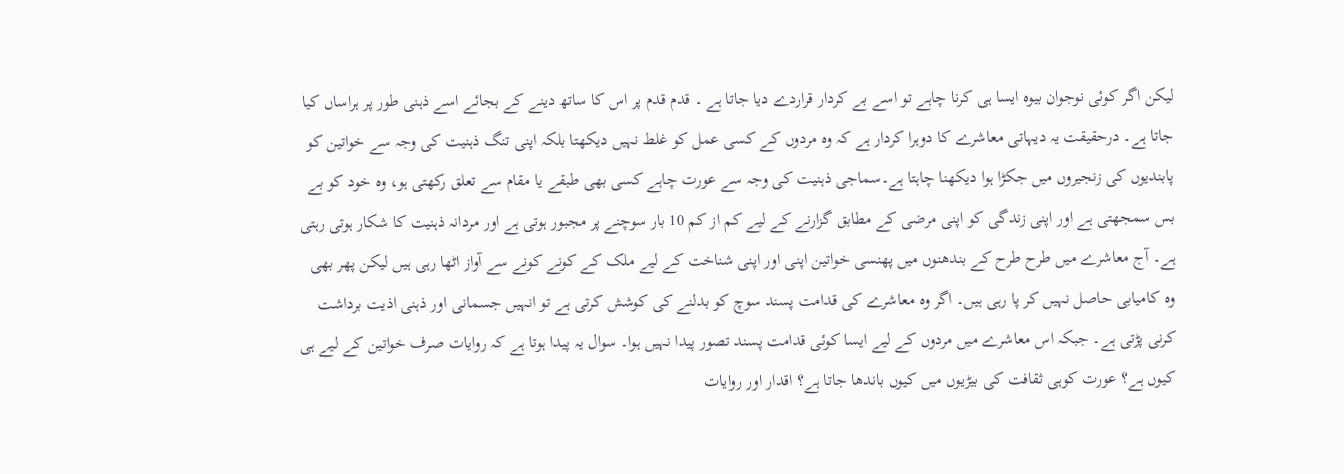لیکن اگر کوئی نوجوان بیوہ ایسا ہی کرنا چاہے تو اسے بے کردار قراردے دیا جاتا ہے ۔ قدم قدم پر اس کا ساتھ دینے کے بجائے اسے ذہنی طور پر ہراساں کیا جاتا ہے۔ درحقیقت یہ دیہاتی معاشرے کا دوہرا کردار ہے کہ وہ مردوں کے کسی عمل کو غلط نہیں دیکھتا بلکہ اپنی تنگ ذہنیت کی وجہ سے خواتین کو پابندیوں کی زنجیروں میں جکڑا ہوا دیکھنا چاہتا ہے۔سماجی ذہنیت کی وجہ سے عورت چاہے کسی بھی طبقے یا مقام سے تعلق رکھتی ہو، وہ خود کو بے بس سمجھتی ہے اور اپنی زندگی کو اپنی مرضی کے مطابق گزارنے کے لیے کم از کم 10 بار سوچنے پر مجبور ہوتی ہے اور مردانہ ذہنیت کا شکار ہوتی رہتی ہے۔ آج معاشرے میں طرح طرح کے بندھنوں میں پھنسی خواتین اپنی اور اپنی شناخت کے لیے ملک کے کونے کونے سے آواز اٹھا رہی ہیں لیکن پھر بھی وہ کامیابی حاصل نہیں کر پا رہی ہیں۔ اگر وہ معاشرے کی قدامت پسند سوچ کو بدلنے کی کوشش کرتی ہے تو انہیں جسمانی اور ذہنی اذیت برداشت کرنی پڑتی ہے۔ جبکہ اس معاشرے میں مردوں کے لیے ایسا کوئی قدامت پسند تصور پیدا نہیں ہوا۔ سوال یہ پیدا ہوتا ہے کہ روایات صرف خواتین کے لیے ہی کیوں ہے؟ عورت کوہی ثقافت کی بیڑیوں میں کیوں باندھا جاتا ہے؟ اقدار اور روایات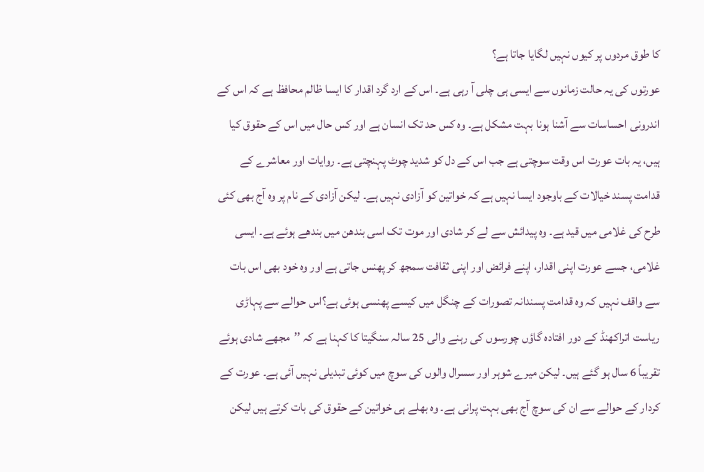کا طوق مردوں پر کیوں نہیں لگایا جاتا ہے؟
عورتوں کی یہ حالت زمانوں سے ایسی ہی چلی آ رہی ہے۔ اس کے ارد گرد اقدار کا ایسا ظالم محافظ ہے کہ اس کے اندرونی احساسات سے آشنا ہونا بہت مشکل ہے۔ وہ کس حد تک انسان ہے اور کس حال میں اس کے حقوق کیا ہیں، یہ بات عورت اس وقت سوچتی ہے جب اس کے دل کو شدید چوٹ پہنچتی ہے۔ روایات اور معاشرے کے قدامت پسند خیالات کے باوجود ایسا نہیں ہے کہ خواتین کو آزادی نہیں ہے۔ لیکن آزادی کے نام پر وہ آج بھی کئی طرح کی غلامی میں قید ہے۔ وہ پیدائش سے لے کر شادی اور موت تک اسی بندھن میں بندھے ہوئے ہے۔ ایسی غلامی، جسے عورت اپنی اقدار، اپنے فرائض اور اپنی ثقافت سمجھ کر پھنس جاتی ہے اور وہ خود بھی اس بات سے واقف نہیں کہ وہ قدامت پسندانہ تصورات کے چنگل میں کیسے پھنسی ہوئی ہے؟اس حوالے سے پہاڑی ریاست اتراکھنڈ کے دور افتادہ گاؤں چورسوں کی رہنے والی 25 سالہ سنگیتا کا کہنا ہے کہ ’’مجھے شادی ہوئے تقریباً 6 سال ہو گئے ہیں۔ لیکن میرے شوہر اور سسرال والوں کی سوچ میں کوئی تبدیلی نہیں آئی ہے۔ عورت کے کردار کے حوالے سے ان کی سوچ آج بھی بہت پرانی ہے۔ وہ بھلے ہی خواتین کے حقوق کی بات کرتے ہیں لیکن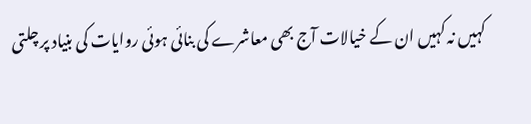کہیں نہ کہیں ان کے خیالات آج بھی معاشرے کی بنائی ہوئی روایات کی بنیاد پر چلتی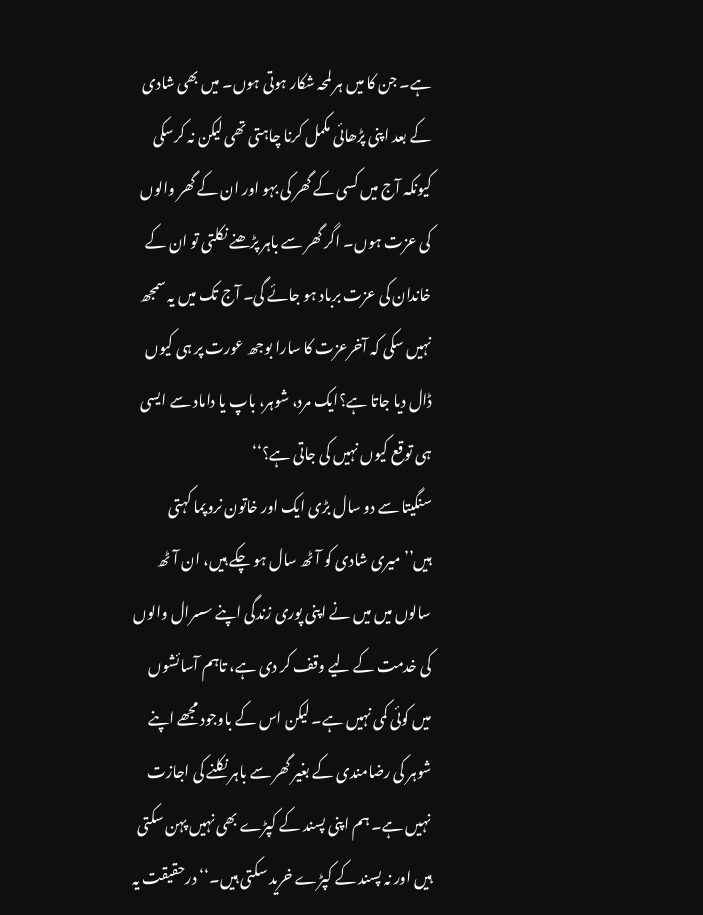ہے۔ جن کا میں ہر لمحہ شکار ہوتی ہوں۔ میں بھی شادی کے بعد اپنی پڑھائی مکمل کرنا چاہتی تھی لیکن نہ کرسکی کیونکہ آج میں کسی کے گھر کی بہو اور ان کے گھر والوں کی عزت ہوں۔ اگر گھر سے باہر پڑھنے نکلتی تو ان کے خاندان کی عزت برباد ہو جائے گی۔ آج تک میں یہ سمجھ نہیں سکی کہ آخرعزت کا سارا بوجھ عورت پر ہی کیوں ڈال دیا جاتا ہے؟ایک مرد، شوہر، باپ یا داماد سے ایسی ہی توقع کیوں نہیں کی جاتی ہے؟‘‘
سنگیتا سے دو سال بڑی ایک اور خاتون نروپما کہتی ہیں’’میری شادی کو آٹھ سال ہو چکے ہیں، ان آٹھ سالوں میں میں نے اپنی پوری زندگی اپنے سسرال والوں کی خدمت کے لیے وقف کر دی ہے، تاہم آسائشوں میں کوئی کمی نہیں ہے۔ لیکن اس کے باوجود مجھے اپنے شوہر کی رضامندی کے بغیر گھر سے باہر نکلنے کی اجازت نہیں ہے۔ ہم اپنی پسند کے کپڑے بھی نہیں پہن سکتی ہیں اور نہ پسند کے کپڑے خرید سکتی ہیں۔‘‘ درحقیقت یہ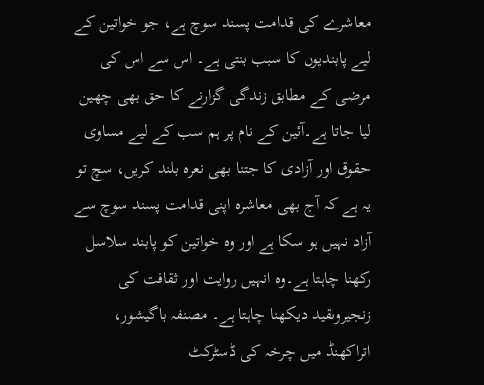معاشرے کی قدامت پسند سوچ ہے، جو خواتین کے لیے پابندیوں کا سبب بنتی ہے۔ اس سے اس کی مرضی کے مطابق زندگی گزارنے کا حق بھی چھین لیا جاتا ہے۔آئین کے نام پر ہم سب کے لیے مساوی حقوق اور آزادی کا جتنا بھی نعرہ بلند کریں، سچ تو یہ ہے کہ آج بھی معاشرہ اپنی قدامت پسند سوچ سے آزاد نہیں ہو سکا ہے اور وہ خواتین کو پابند سلاسل رکھنا چاہتا ہے۔وہ انہیں روایت اور ثقافت کی زنجیروںقید دیکھنا چاہتا ہے۔ مصنفہ باگیشور، اتراکھنڈ میں چرخہ کی ڈسٹرکٹ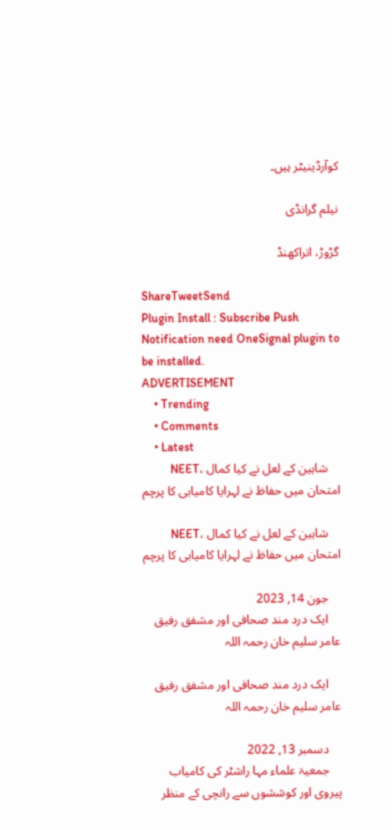کوآرڈینیٹر ہیں۔

نیلم گرانڈی

گڑوڑ، اتراکھنڈ

ShareTweetSend
Plugin Install : Subscribe Push Notification need OneSignal plugin to be installed.
ADVERTISEMENT
    • Trending
    • Comments
    • Latest
    شاہین کے لعل نے کیا کمال ،NEET امتحان میں حفاظ نے لہرایا کامیابی کا پرچم

    شاہین کے لعل نے کیا کمال ،NEET امتحان میں حفاظ نے لہرایا کامیابی کا پرچم

    جون 14, 2023
    ایک درد مند صحافی اور مشفق رفیق عامر سلیم خان رحمہ اللہ

    ایک درد مند صحافی اور مشفق رفیق عامر سلیم خان رحمہ اللہ

    دسمبر 13, 2022
    جمعیۃ علماء مہا راشٹر کی کامیاب پیروی اور کوششوں سے رانچی کے منظر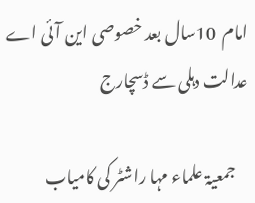امام  10سال بعد خصوصی این آئی اے عدالت دہلی سے ڈسچارج

    جمعیۃ علماء مہا راشٹر کی کامیاب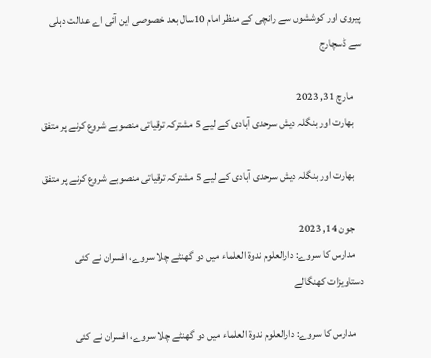پیروی اور کوششوں سے رانچی کے منظر امام 10سال بعد خصوصی این آئی اے عدالت دہلی سے ڈسچارج

    مارچ 31, 2023
    بھارت اور بنگلہ دیش سرحدی آبادی کے لیے 5 مشترکہ ترقیاتی منصوبے شروع کرنے پر متفق

    بھارت اور بنگلہ دیش سرحدی آبادی کے لیے 5 مشترکہ ترقیاتی منصوبے شروع کرنے پر متفق

    جون 14, 2023
    مدارس کا سروے: دارالعلوم ندوۃ العلماء میں دو گھنٹے چلا سروے، افسران نے کئی دستاویزات کھنگالے

    مدارس کا سروے: دارالعلوم ندوۃ العلماء میں دو گھنٹے چلا سروے، افسران نے کئی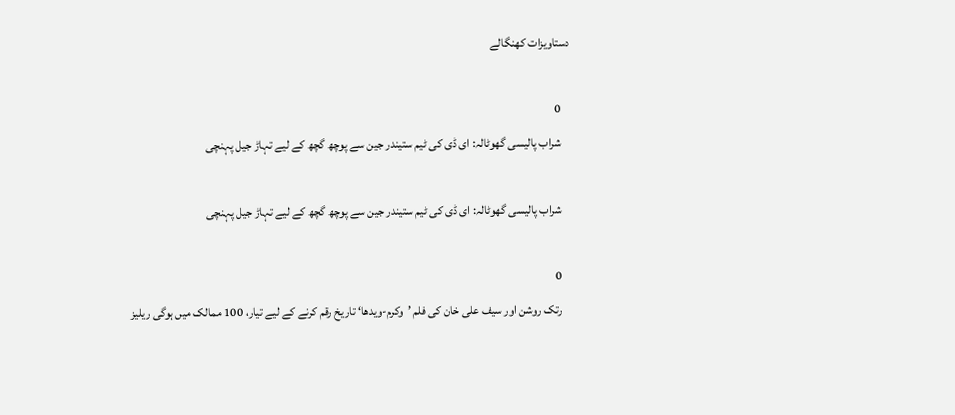دستاویزات کھنگالے

    0
    شراب پالیسی گھوٹالہ: ای ڈی کی ٹیم ستیندر جین سے پوچھ گچھ کے لیے تہاڑ جیل پہنچی

    شراب پالیسی گھوٹالہ: ای ڈی کی ٹیم ستیندر جین سے پوچھ گچھ کے لیے تہاڑ جیل پہنچی

    0
    رتک روشن اور سیف علی خان کی فلم ’وکرم-ویدھا‘ تاریخ رقم کرنے کے لیے تیار، 100 ممالک میں ہوگی ریلیز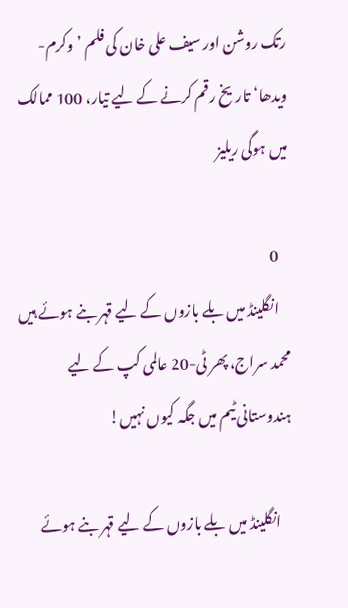رتک روشن اور سیف علی خان کی فلم ’وکرم-ویدھا‘ تاریخ رقم کرنے کے لیے تیار، 100 ممالک میں ہوگی ریلیز

    0
    انگلینڈ میں بلے بازوں کے لیے قہر بنے ہوئے ہیں محمد سراج، پھر ٹی-20 عالمی کپ کے لیے ہندوستانی ٹیم میں جگہ کیوں نہیں!

    انگلینڈ میں بلے بازوں کے لیے قہر بنے ہوئے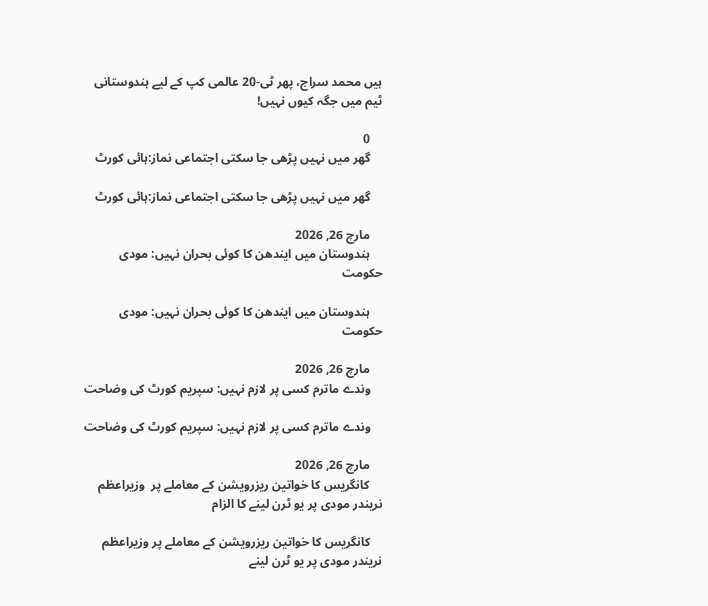ہیں محمد سراج، پھر ٹی-20 عالمی کپ کے لیے ہندوستانی ٹیم میں جگہ کیوں نہیں!

    0
    گھر میں نہیں پڑھی جا سکتی اجتماعی نماز:ہائی کورٹ

    گھر میں نہیں پڑھی جا سکتی اجتماعی نماز:ہائی کورٹ

    مارچ 26, 2026
    ہندوستان میں ایندھن کا کوئی بحران نہیں: مودی حکومت

    ہندوستان میں ایندھن کا کوئی بحران نہیں: مودی حکومت

    مارچ 26, 2026
    وندے ماترم کسی پر لازم نہیں: سپریم کورٹ کی وضاحت

    وندے ماترم کسی پر لازم نہیں: سپریم کورٹ کی وضاحت

    مارچ 26, 2026
    کانگریس کا خواتین ریزرویشن کے معاملے پر  وزیراعظم نریندر مودی پر یو ٹرن لینے کا الزام

    کانگریس کا خواتین ریزرویشن کے معاملے پر وزیراعظم نریندر مودی پر یو ٹرن لینے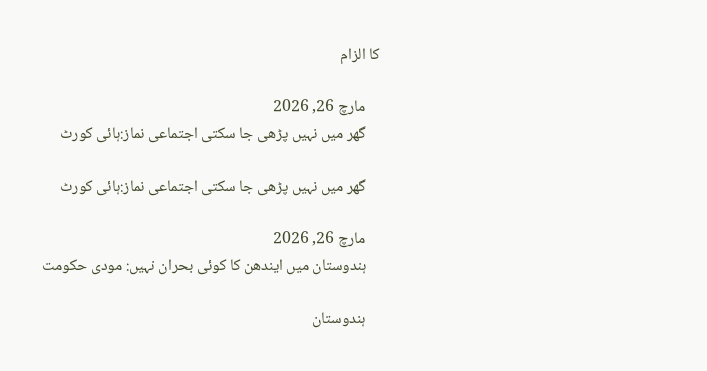کا الزام

    مارچ 26, 2026
    گھر میں نہیں پڑھی جا سکتی اجتماعی نماز:ہائی کورٹ

    گھر میں نہیں پڑھی جا سکتی اجتماعی نماز:ہائی کورٹ

    مارچ 26, 2026
    ہندوستان میں ایندھن کا کوئی بحران نہیں: مودی حکومت

    ہندوستان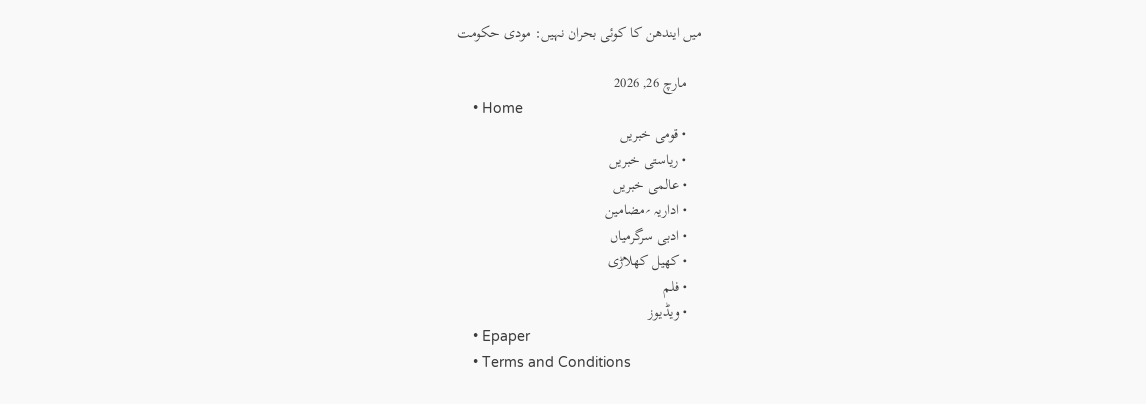میں ایندھن کا کوئی بحران نہیں: مودی حکومت

    مارچ 26, 2026
    • Home
    • قومی خبریں
    • ریاستی خبریں
    • عالمی خبریں
    • اداریہ ؍مضامین
    • ادبی سرگرمیاں
    • کھیل کھلاڑی
    • فلم
    • ویڈیوز
    • Epaper
    • Terms and Conditions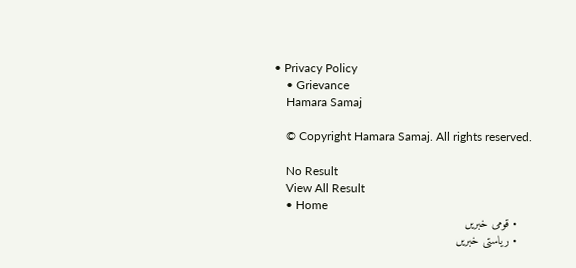• Privacy Policy
    • Grievance
    Hamara Samaj

    © Copyright Hamara Samaj. All rights reserved.

    No Result
    View All Result
    • Home
    • قومی خبریں
    • ریاستی خبریں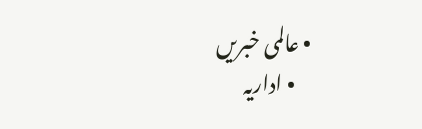• عالمی خبریں
    • اداریہ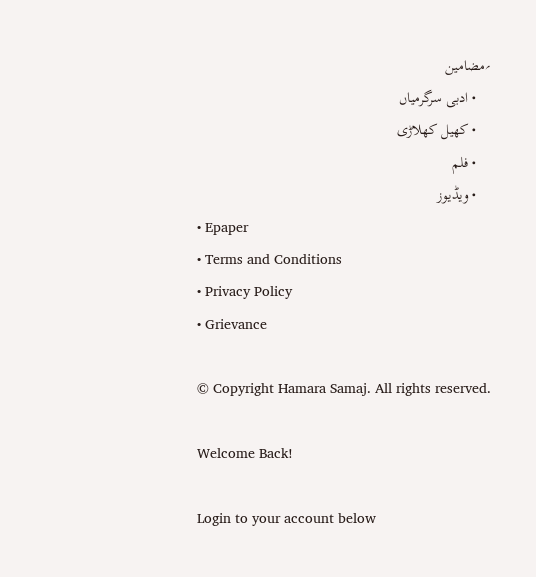؍مضامین
    • ادبی سرگرمیاں
    • کھیل کھلاڑی
    • فلم
    • ویڈیوز
    • Epaper
    • Terms and Conditions
    • Privacy Policy
    • Grievance

    © Copyright Hamara Samaj. All rights reserved.

    Welcome Back!

    Login to your account below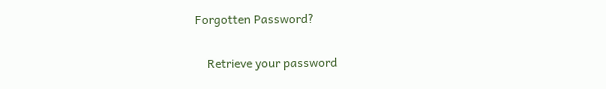Forgotten Password?

    Retrieve your password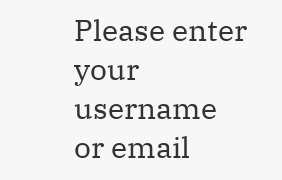Please enter your username or email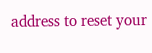address to reset your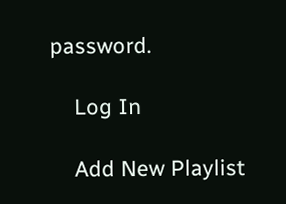password.

    Log In

    Add New Playlist